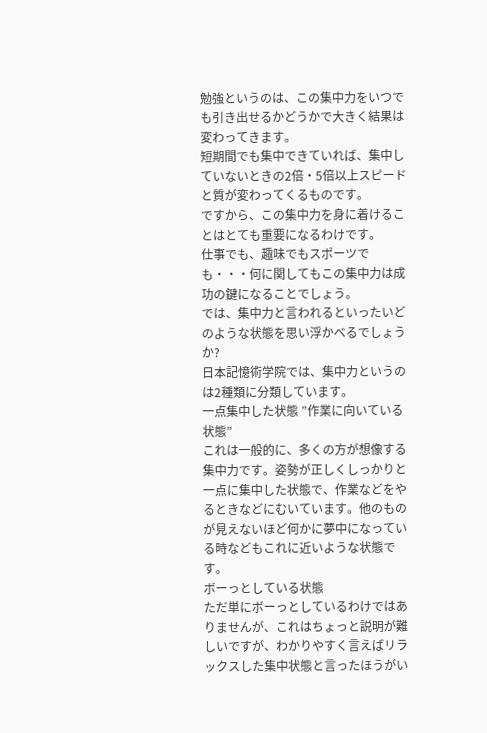勉強というのは、この集中力をいつでも引き出せるかどうかで大きく結果は変わってきます。
短期間でも集中できていれば、集中していないときの2倍・5倍以上スピードと質が変わってくるものです。
ですから、この集中力を身に着けることはとても重要になるわけです。
仕事でも、趣味でもスポーツでも・・・何に関してもこの集中力は成功の鍵になることでしょう。
では、集中力と言われるといったいどのような状態を思い浮かべるでしょうか?
日本記憶術学院では、集中力というのは2種類に分類しています。
一点集中した状態 ”作業に向いている状態”
これは一般的に、多くの方が想像する集中力です。姿勢が正しくしっかりと一点に集中した状態で、作業などをやるときなどにむいています。他のものが見えないほど何かに夢中になっている時などもこれに近いような状態です。
ボーっとしている状態
ただ単にボーっとしているわけではありませんが、これはちょっと説明が難しいですが、わかりやすく言えばリラックスした集中状態と言ったほうがい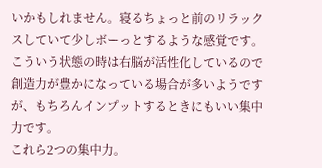いかもしれません。寝るちょっと前のリラックスしていて少しボーっとするような感覚です。こういう状態の時は右脳が活性化しているので創造力が豊かになっている場合が多いようですが、もちろんインプットするときにもいい集中力です。
これら2つの集中力。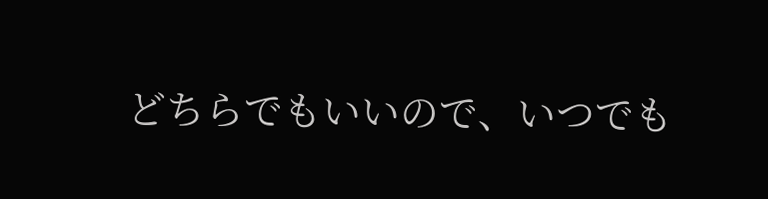どちらでもいいので、いつでも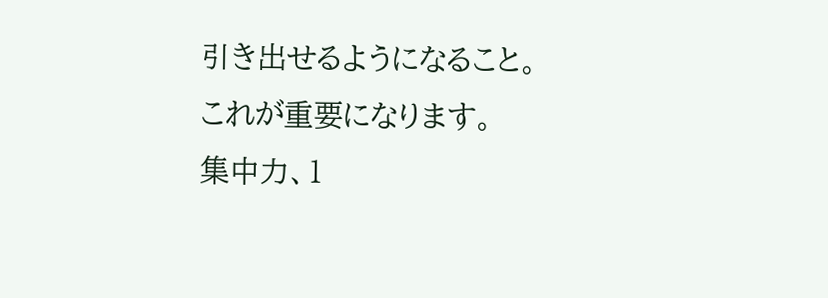引き出せるようになること。
これが重要になります。
集中力、1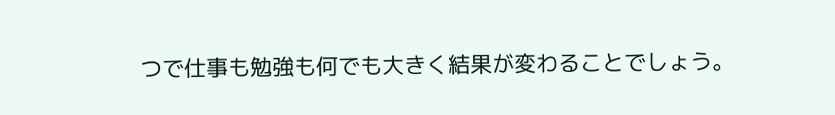つで仕事も勉強も何でも大きく結果が変わることでしょう。